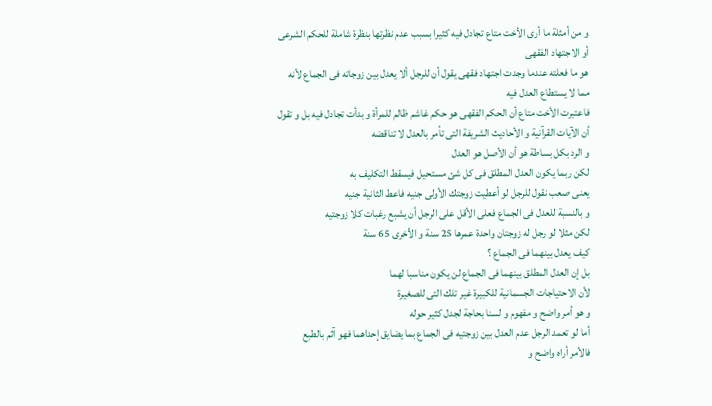و من أمثلة ما أرى الأخت متاع تجادل فيه كثيرا بسبب عدم نظرتها بنظرة شاملة للحكم الشرعى أو الاجتهاد الفقهى
هو ما فعلته عندما وجدت اجتهاد فقهى يقول أن للرجل ألا يعدل بين زوجاته فى الجماع لأنه مما لا يستطاع العدل فيه
فاعتبرت الأخت متاع أن الحكم الفقهى هو حكم غاشم ظالم للمرأة و بدأت تجادل فيه بل و تقول أن الآيات القرآنية و الأحاديث الشريفة التى تأمر بالعدل لا تناقضه
و الرد بكل بساطة هو أن الأصل هو العدل
لكن ربما يكون العدل المطلق فى كل شئ مستحيل فيسقط التكليف به
يعنى صعب نقول للرجل لو أعطيت زوجتك الأولى جنيه فاعط الثانية جنيه
و بالنسبة للعدل فى الجماع فعلى الأقل على الرجل أن يشبع رغبات كلا زوجتيه
لكن مثلا لو رجل له زوجتان واحدة عمرها 25 سنة و الأخرى 65 سنة
كيف يعدل بينهما فى الجماع ؟
بل إن العدل المطلق بينهما فى الجماع لن يكون مناسبا لهما
لأن الاحتياجات الجسمانية للكبيرة غير تلك التى للصغيرة
و هو أمر واضح و مفهوم و لسنا بحاجة لجدل كثير حوله
أما لو تعمد الرجل عدم العدل بين زوجتيه فى الجماع بما يضايق إحداهما فهو آثم بالطبع
فالأمر أراه واضح و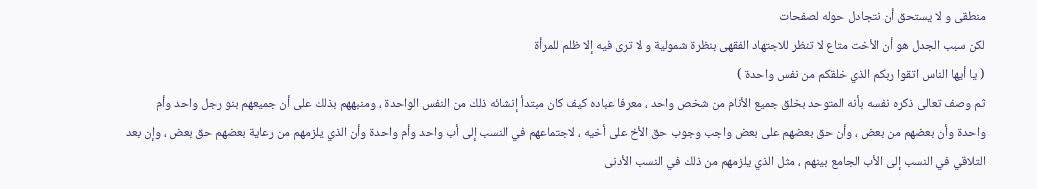منطقى و لا يستحق أن نتجادل حوله لصفحات
لكن سبب الجدل هو أن الأخت متاع لا تنظر للاجتهاد الفقهى بنظرة شمولية و لا ترى فيه إلا ظلم للمرأة
( يا أيها الناس اتقوا ربكم الذي خلقكم من نفس واحدة )
ثم وصف تعالى ذكره نفسه بأنه المتوحد بخلق جميع الأنام من شخص واحد ، معرفا عباده كيف كان مبتدأ إنشائه ذلك من النفس الواحدة ، ومنبههم بذلك على أن جميعهم بنو رجل واحد وأم واحدة وأن بعضهم من بعض ، وأن حق بعضهم على بعض واجب وجوب حق الأخ على أخيه ، لاجتماعهم في النسب إلى أب واحد وأم واحدة وأن الذي يلزمهم من رعاية بعضهم حق بعض ، وإن بعد التلاقي في النسب إلى الأب الجامع بينهم ، مثل الذي يلزمهم من ذلك في النسب الأدنى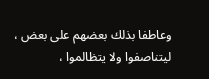وعاطفا بذلك بعضهم على بعض ، ليتناصفوا ولا يتظالموا ،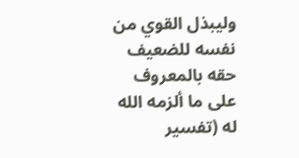وليبذل القوي من نفسه للضعيف حقه بالمعروف على ما ألزمه الله له (تفسير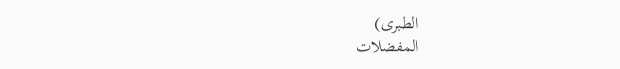الطبرى)
المفضلات